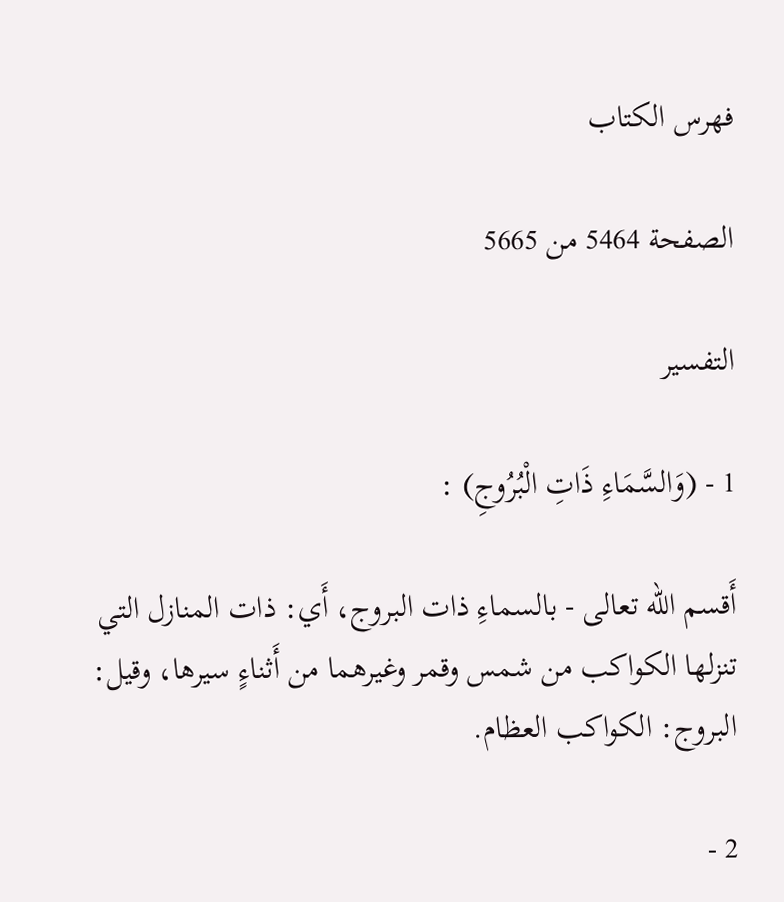فهرس الكتاب

الصفحة 5464 من 5665

التفسير

1 - (وَالسَّمَاءِ ذَاتِ الْبُرُوجِ) :

أَقسم الله تعالى - بالسماءِ ذات البروج، أَي: ذات المنازل التي تنزلها الكواكب من شمس وقمر وغيرهما من أَثناءٍ سيرها، وقيل: البروج: الكواكب العظام.

2 -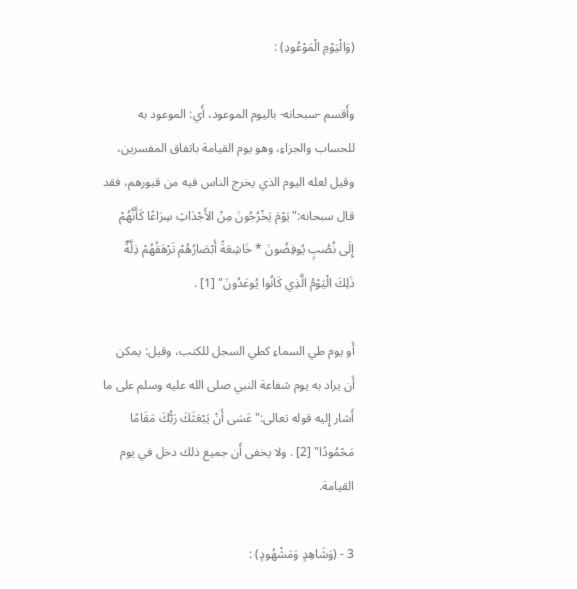(وَالْيَوْمِ الْمَوْعُودِ) :

وأَقسم -سبحانه- باليوم الموعود، أَي: الموعود به للحساب والجزاءِ، وهو يوم القيامة باتفاق المفسرين، وقيل لعله اليوم الذي يخرج الناس فيه من قبورهم، فقد قال سبحانه:"يَوْمَ يَخْرُجُونَ مِنْ الأَجْدَاثِ سِرَاعًا كَأَنَّهُمْ إِلَى نُصُبٍ يُوفِضُونَ * خَاشِعَةً أَبْصَارُهُمْ تَرْهَقُهُمْ ذِلَّةٌ ذَلِكَ الْيَوْمُ الَّذِي كَانُوا يُوعَدُونَ" [1] .

أَو يوم طي السماءِ كطي السجل للكتب، وقيل: يمكن أَن يراد به يوم شفاعة النبي صلى الله عليه وسلم على ما أَشار إِليه قوله تعالى:"عَسَى أَنْ يَبْعَثَكَ رَبُّكَ مَقَامًا مَحْمُودًا" [2] . ولا يخفى أَن جميع ذلك دخل في يوم القيامة.

3 - (وَشَاهِدٍ وَمَشْهُودٍ) :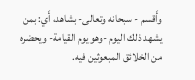وأَقسم - سبحانه وتعالى- بشاهد، أَي: بمن يشهد ذلك اليوم -وهو يوم القيامة- ويحضره من الخلائق المبعوثين فيه.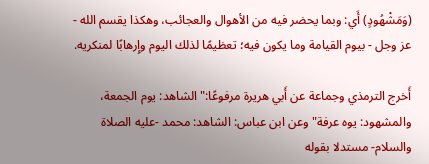(وَمَشْهُودٍ) أَي: وبما يحضر فيه من الأهوال والعجائب، وهكذا يقسم الله - عز وجل - بيوم القيامة وما يكون فيه؛ تعظيمًا لذلك اليوم وإِرهابًا لمنكريه.

أَخرج الترمذي وجماعة عن أَبي هريرة مرفوعًا:"الشاهد: يوم الجمعة، والمشهود: يوه عرفة"وعن ابن عباس: الشاهد: محمد -عليه الصلاة والسلام- مستدلا بقوله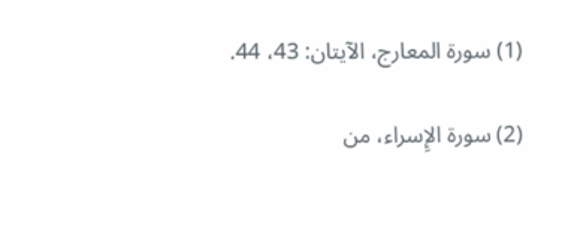(1) سورة المعارج، الآيتان: 43، 44.

(2) سورة الإِسراء، من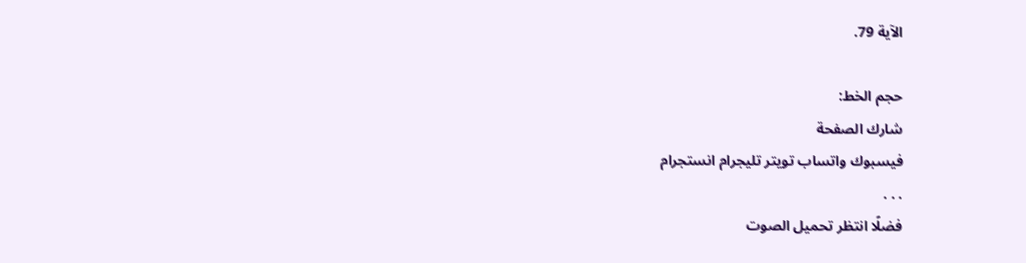الآية 79.

حجم الخط:
شارك الصفحة
فيسبوك واتساب تويتر تليجرام انستجرام
. . .
فضلًا انتظر تحميل الصوت